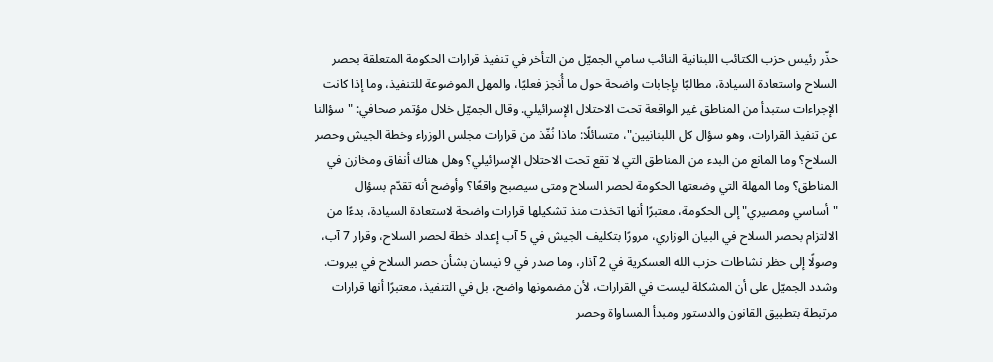حذّر رئيس حزب الكتائب اللبنانية النائب سامي الجميّل من التأخر في تنفيذ قرارات الحكومة المتعلقة بحصر السلاح واستعادة السيادة، مطالبًا بإجابات واضحة حول ما أُنجز فعليًا، والمهل الموضوعة للتنفيذ، وما إذا كانت الإجراءات ستبدأ من المناطق غير الواقعة تحت الاحتلال الإسرائيلي. وقال الجميّل خلال مؤتمر صحافي: "سؤالنا عن تنفيذ القرارات، وهو سؤال كل اللبنانيين"، متسائلًا: ماذا نُفّذ من قرارات مجلس الوزراء وخطة الجيش وحصر السلاح؟ وما المانع من البدء من المناطق التي لا تقع تحت الاحتلال الإسرائيلي؟ وهل هناك أنفاق ومخازن في المناطق؟ وما المهلة التي وضعتها الحكومة لحصر السلاح ومتى سيصبح واقعًا؟ وأوضح أنه تقدّم بسؤال "أساسي ومصيري" إلى الحكومة، معتبرًا أنها اتخذت منذ تشكيلها قرارات واضحة لاستعادة السيادة، بدءًا من الالتزام بحصر السلاح في البيان الوزاري، مرورًا بتكليف الجيش في 5 آب إعداد خطة لحصر السلاح، وقرار 7 آب، وصولًا إلى حظر نشاطات حزب الله العسكرية في 2 آذار، وما صدر في 9 نيسان بشأن حصر السلاح في بيروت. وشدد الجميّل على أن المشكلة ليست في القرارات، لأن مضمونها واضح، بل في التنفيذ، معتبرًا أنها قرارات مرتبطة بتطبيق القانون والدستور ومبدأ المساواة وحصر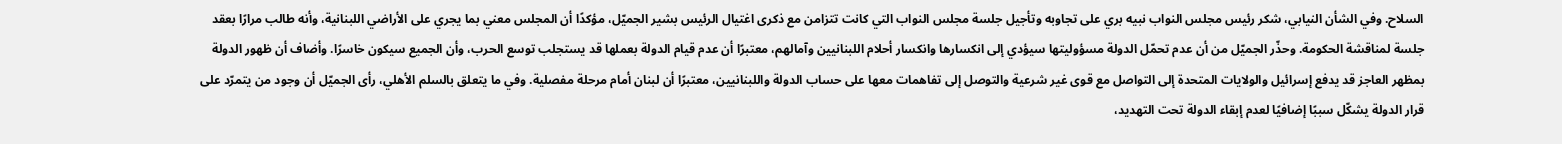السلاح. وفي الشأن النيابي، شكر رئيس مجلس النواب نبيه بري على تجاوبه وتأجيل جلسة مجلس النواب التي كانت تتزامن مع ذكرى اغتيال الرئيس بشير الجميّل، مؤكدًا أن المجلس معني بما يجري على الأراضي اللبنانية، وأنه طالب مرارًا بعقد جلسة لمناقشة الحكومة. وحذّر الجميّل من أن عدم تحمّل الدولة مسؤوليتها سيؤدي إلى انكسارها وانكسار أحلام اللبنانيين وآمالهم، معتبرًا أن عدم قيام الدولة بعملها قد يستجلب توسع الحرب، وأن الجميع سيكون خاسرًا. وأضاف أن ظهور الدولة بمظهر العاجز قد يدفع إسرائيل والولايات المتحدة إلى التواصل مع قوى غير شرعية والتوصل إلى تفاهمات معها على حساب الدولة واللبنانيين، معتبرًا أن لبنان أمام مرحلة مفصلية. وفي ما يتعلق بالسلم الأهلي، رأى الجميّل أن وجود من يتمرّد على قرار الدولة يشكّل سببًا إضافيًا لعدم إبقاء الدولة تحت التهديد،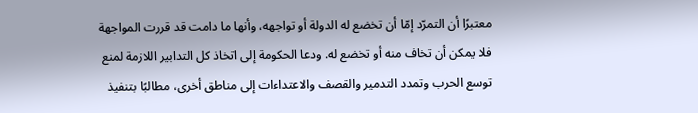معتبرًا أن التمرّد إمّا أن تخضع له الدولة أو تواجهه، وأنها ما دامت قد قررت المواجهة فلا يمكن أن تخاف منه أو تخضع له. ودعا الحكومة إلى اتخاذ كل التدابير اللازمة لمنع توسع الحرب وتمدد التدمير والقصف والاعتداءات إلى مناطق أخرى، مطالبًا بتنفيذ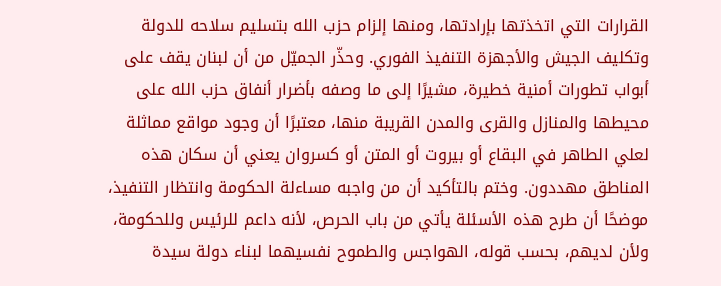القرارات التي اتخذتها بإرادتها، ومنها إلزام حزب الله بتسليم سلاحه للدولة وتكليف الجيش والأجهزة التنفيذ الفوري. وحذّر الجميّل من أن لبنان يقف على أبواب تطورات أمنية خطيرة، مشيرًا إلى ما وصفه بأضرار أنفاق حزب الله على محيطها والمنازل والقرى والمدن القريبة منها، معتبرًا أن وجود مواقع مماثلة لعلي الطاهر في البقاع أو بيروت أو المتن أو كسروان يعني أن سكان هذه المناطق مهددون. وختم بالتأكيد أن من واجبه مساءلة الحكومة وانتظار التنفيذ، موضحًا أن طرح هذه الأسئلة يأتي من باب الحرص، لأنه داعم للرئيس وللحكومة، ولأن لديهم، بحسب قوله، الهواجس والطموح نفسيهما لبناء دولة سيدة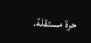حرة مستقلة.